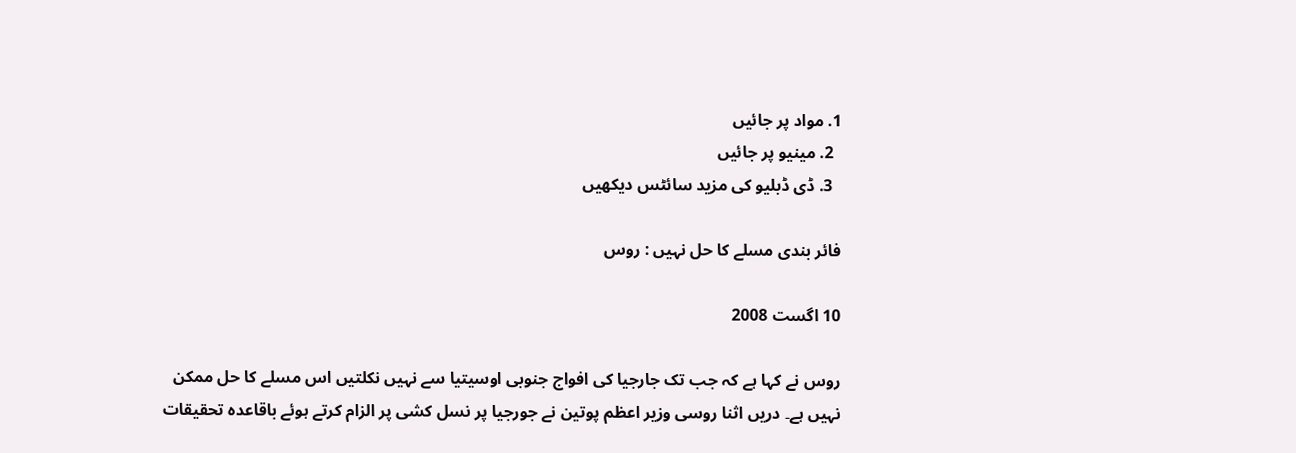1. مواد پر جائیں
  2. مینیو پر جائیں
  3. ڈی ڈبلیو کی مزید سائٹس دیکھیں

فائر بندی مسلے کا حل نہیں : روس

10 اگست 2008

روس نے کہا ہے کہ جب تک جارجیا کی افواج جنوبی اوسیتیا سے نہیں نکلتیں اس مسلے کا حل ممکن نہیں ہے۔ دریں اثنا روسی وزیر اعظم پوتین نے جورجیا پر نسل کشی پر الزام کرتے ہوئے باقاعدہ تحقیقات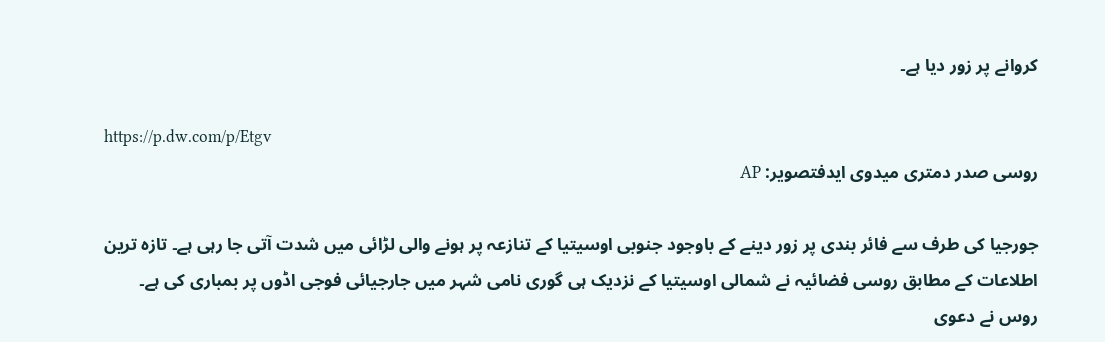کروانے پر زور دیا ہے۔

https://p.dw.com/p/Etgv
روسی صدر دمتری میدوی ایدفتصویر: AP

جورجیا کی طرف سے فائر بندی پر زور دینے کے باوجود جنوبی اوسیتیا کے تنازعہ پر ہونے والی لڑائی میں شدت آتی جا رہی ہے۔ تازہ ترین اطلاعات کے مطابق روسی فضائیہ نے شمالی اوسیتیا کے نزدیک ہی گوری نامی شہر میں جارجیائی فوجی اڈوں پر بمباری کی ہے۔ روس نے دعوی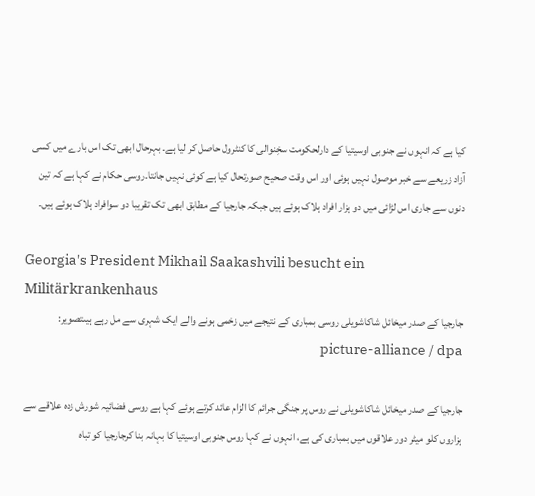کیا ہے کہ انہوں نے جنوبی اوسیتیا کے دارلحکومت سخِنوالی کا کنٹرول حاصل کر لیا ہے۔ بہرحال ابھی تک اس بارے میں کسی آزاد زریعے سے خبر موصول نہیں ہوئی اور اس وقت صحیح صورتحال کیا ہے کوئی نہیں جانتا۔روسی حکام نے کہا ہے کہ تین دنوں سے جاری اس لڑائی میں دو ہزار افراد ہلاک ہوئے ہیں جبکہ جارجیا کے مطابق ابھی تک تقریبا دو سوافراد ہلاک ہوئے ہیں۔

Georgia's President Mikhail Saakashvili besucht ein Militärkrankenhaus
جارجیا کے صدر میخائل شاکاشویلی روسی بمباری کے نتیجے میں زخمی ہونے والے ایک شہری سے مل رہے ہیںتصویر: picture-alliance / dpa

جارجیا کے صدر میخائل شاکاشویلی نے روس پر جنگی جرائم کا الزام عائد کرتے ہوئے کہا ہے روسی فضائیہ شورش زدہ علاقے سے ہزاروں کلو میٹر دور علاقوں میں بمباری کی ہے، انہوں نے کہا روس جنوبی اوسیتیا کا بہانہ بنا کرجارجیا کو تباہ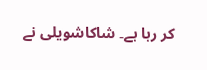کر رہا ہے۔ شاکاشویلی نے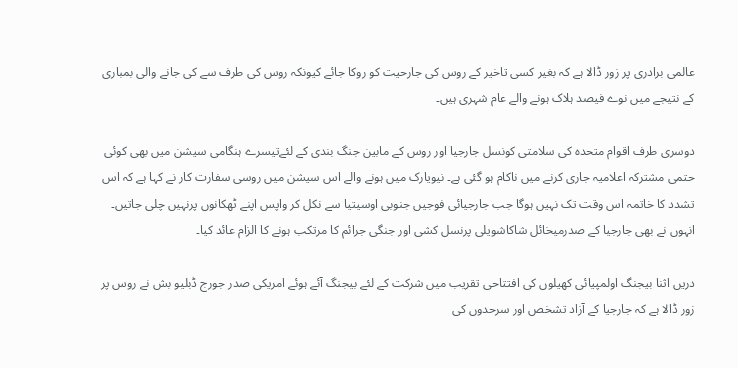عالمی برادری پر زور ڈالا ہے کہ بغیر کسی تاخیر کے روس کی جارحیت کو روکا جائے کیونکہ روس کی طرف سے کی جانے والی بمباری کے نتیجے میں نوے فیصد ہلاک ہونے والے عام شہری ہیں۔

دوسری طرف اقوام متحدہ کی سلامتی کونسل جارجیا اور روس کے مابین جنگ بندی کے لئےتیسرے ہنگامی سیشن میں بھی کوئی حتمی مشترکہ اعلامیہ جاری کرنے میں ناکام ہو گئی ہے۔ نیویارک میں ہونے والے اس سیشن میں روسی سفارت کار نے کہا ہے کہ اس تشدد کا خاتمہ اس وقت تک نہیں ہوگا جب جارجیائی فوجیں جنوبی اوسیتیا سے نکل کر واپس اپنے ٹھکانوں پرنہیں چلی جاتیں۔ انہوں نے بھی جارجیا کے صدرمیخائل شاکاشویلی پرنسل کشی اور جنگی جرائم کا مرتکب ہونے کا الزام عائد کیا۔

دریں اثنا بیجنگ اولمپیائی کھیلوں کی افتتاحی تقریب میں شرکت کے لئے بیجنگ آئے ہوئے امریکی صدر جورج ڈبلیو بش نے روس پر زور ڈالا ہے کہ جارجیا کے آزاد تشخص اور سرحدوں کی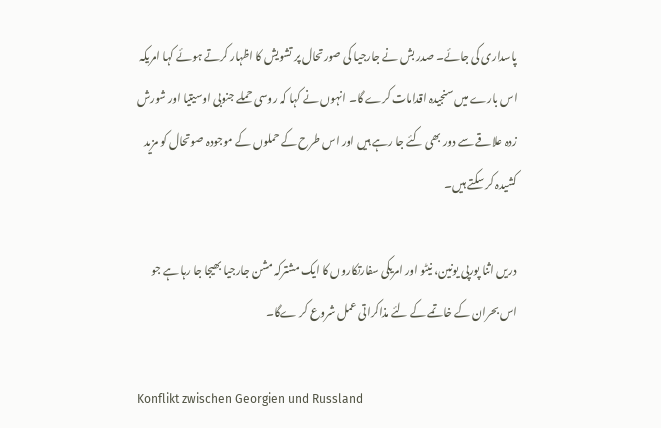پاسداری کی جائے۔ صدر بش نے جارجیا کی صورتحال پر تشویش کا اظہار کرتے ہوئے کہا امریکہ اس بارے میں سنجیدہ اقدامات کرے گا۔ انہوں نے کہا کہ روسی حملے جنوبی اوسیتیا اور شورش زدہ علاقے سے دور بھی کئے جا رہے ہیں اور اس طرح کے حملوں کے موجودہ صوتحال کو مزید کشیدہ کر سکتے ہیں۔

دریں اثنا پورپی یونین، نیٹو اور امریکی سفارتکاروں کا ایک مشترکہ مشن جارجیا بھیجا جا رہا ہے جو اس بحران کے خاتمے کے لئے مذاکراتی عمل شروع کر ےگا۔

Konflikt zwischen Georgien und Russland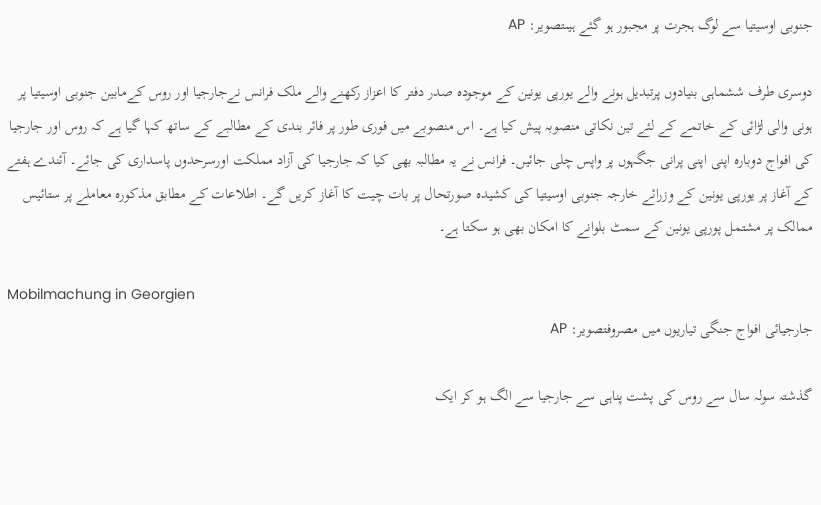جنوبی اوسیتیا سے لوگ ہجرت پر مجبور ہو گئے ہیںتصویر: AP

دوسری طرف ششماہی بنیادوں پرتبدیل ہونے والے یورپی یونین کے موجودہ صدر دفتر کا اعزاز رکھنے والے ملک فرانس نےجارجیا اور روس کےمابین جنوبی اوسیتیا پر ہونی والی لڑائی کے خاتمے کے لئے تین نکاتی منصوبہ پیش کیا ہے۔ اس منصوبے میں فوری طور پر فائر بندی کے مطالبے کے ساتھ کہا گیا ہے کہ روس اور جارجیا کی افواج دوبارہ اپنی اپنی پرانی جگہوں پر واپس چلی جائیں۔ فرانس نے یہ مطالبہ بھی کیا کہ جارجیا کی آزاد مملکت اورسرحدوں پاسداری کی جائے۔ آئندے ہفتے کے آغاز پر یورپی یونین کے وزرائے خارجہ جنوبی اوسیتیا کی کشیدہ صورتحال پر بات چیت کا آغاز کریں گے۔ اطلاعات کے مطابق مذکورہ معاملے پر ستائیس ممالک پر مشتمل پورپی یونین کے سمٹ بلوانے کا امکان بھی ہو سکتا ہے۔

Mobilmachung in Georgien
جارجیائی افواج جنگی تیاریوں میں مصروفتصویر: AP

گذشتہ سولہ سال سے روس کی پشت پناہی سے جارجیا سے الگ ہو کر ایک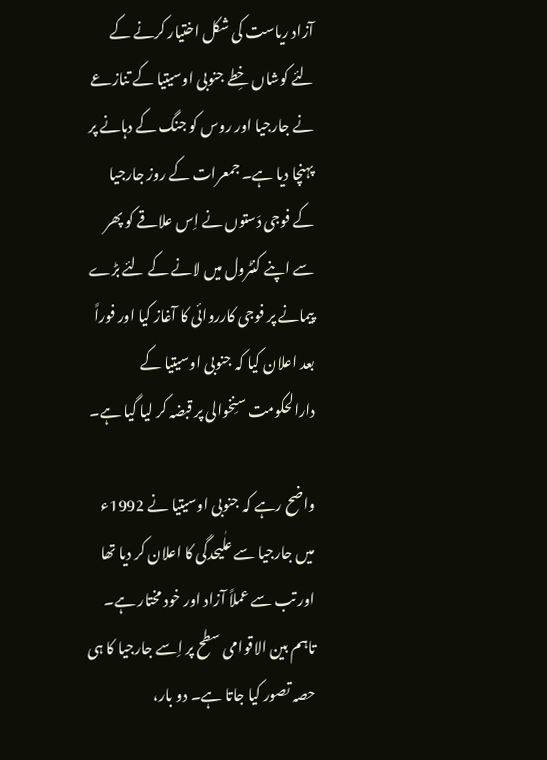آزاد ریاست کی شکل اختیار کرنے کے لئے کوشاں خِطے جنوبی اوسیتیا کے تنازعے نے جارجیا اور روس کو جنگ کے دہانے پر پہنچا دیا ہے۔ جمعرات کے روز جارجیا کے فوجی دَستوں نے اِس علاقے کو پھر سے اپنے کنٹرول میں لانے کے لئے بڑے پیمانے پر فوجی کارروائی کا آغاز کیا اور فوراً بعد اعلان کیا کہ جنوبی اوسیتیا کے دارالحکومت سنِخوالی پر قبضہ کر لیا گیا ہے۔

واضح رہے کہ جنوبی اوسیتیا نے 1992ء میں جارجیا سے علٰیحدگی کا اعلان کر دیا تھا اور تب سے عملاً آزاد اور خود مختار ہے۔ تاہم بین الاقوامی سطح پر اِسے جارجیا کا ہی حصہ تصور کیا جاتا ہے۔ دو بار،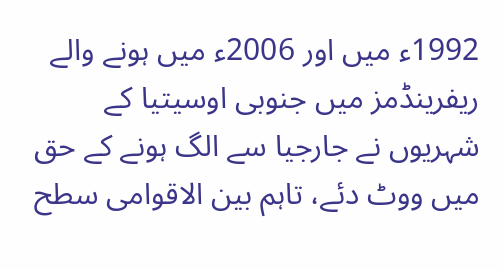1992ء میں اور 2006ء میں ہونے والے ریفرینڈمز میں جنوبی اوسیتیا کے شہریوں نے جارجیا سے الگ ہونے کے حق میں ووٹ دئے، تاہم بین الاقوامی سطح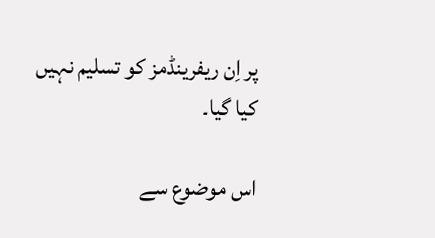پر اِن ریفرینڈمز کو تسلیم نہیں کیا گیا۔

اس موضوع سے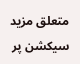متعلق مزید سیکشن پر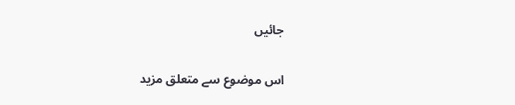جائیں

اس موضوع سے متعلق مزید